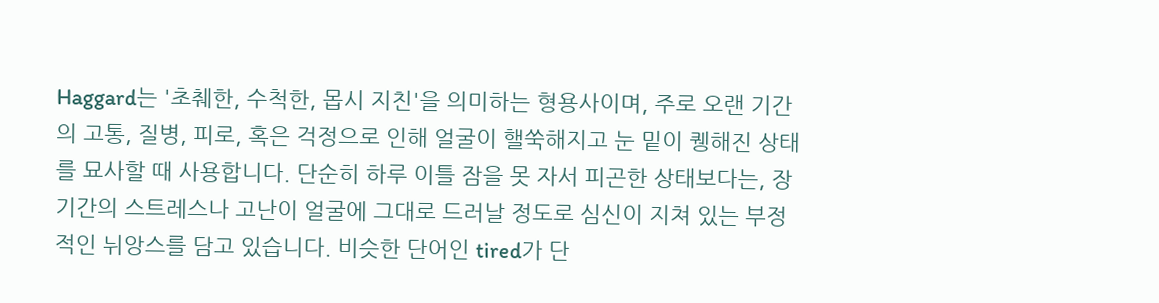Haggard는 '초췌한, 수척한, 몹시 지친'을 의미하는 형용사이며, 주로 오랜 기간의 고통, 질병, 피로, 혹은 걱정으로 인해 얼굴이 핼쑥해지고 눈 밑이 퀭해진 상태를 묘사할 때 사용합니다. 단순히 하루 이틀 잠을 못 자서 피곤한 상태보다는, 장기간의 스트레스나 고난이 얼굴에 그대로 드러날 정도로 심신이 지쳐 있는 부정적인 뉘앙스를 담고 있습니다. 비슷한 단어인 tired가 단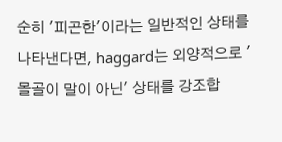순히 '피곤한'이라는 일반적인 상태를 나타낸다면, haggard는 외양적으로 '몰골이 말이 아닌' 상태를 강조합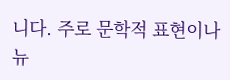니다. 주로 문학적 표현이나 뉴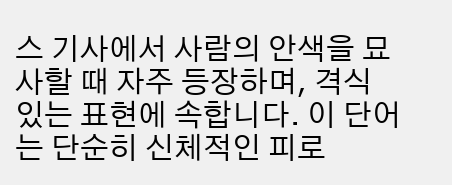스 기사에서 사람의 안색을 묘사할 때 자주 등장하며, 격식 있는 표현에 속합니다. 이 단어는 단순히 신체적인 피로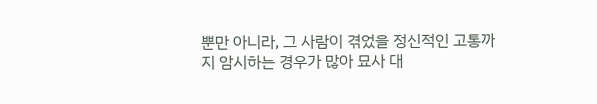뿐만 아니라, 그 사람이 겪었을 정신적인 고통까지 암시하는 경우가 많아 묘사 대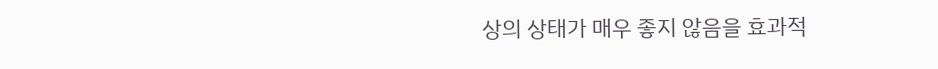상의 상태가 매우 좋지 않음을 효과적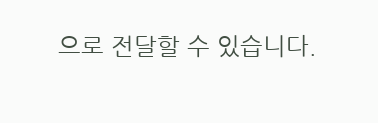으로 전달할 수 있습니다.